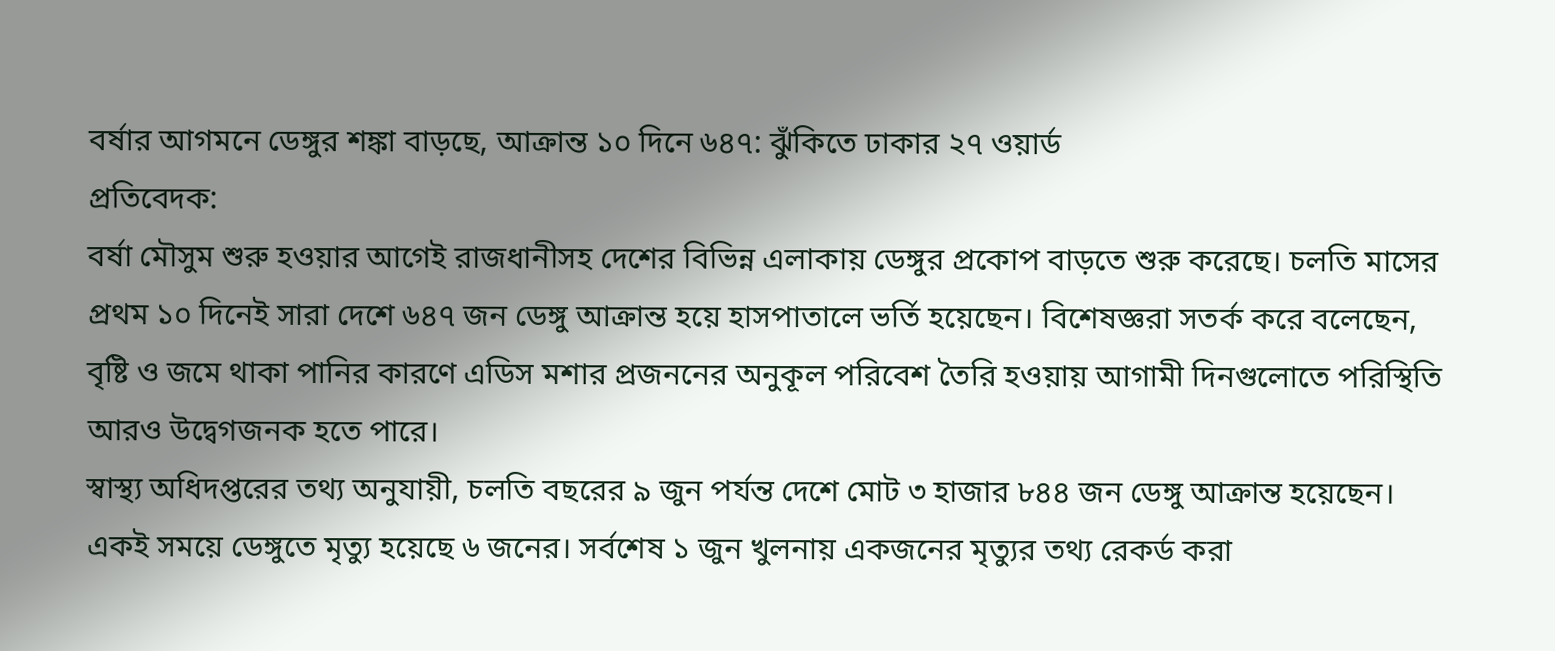বর্ষার আগমনে ডেঙ্গুর শঙ্কা বাড়ছে, আক্রান্ত ১০ দিনে ৬৪৭: ঝুঁকিতে ঢাকার ২৭ ওয়ার্ড
প্রতিবেদক:
বর্ষা মৌসুম শুরু হওয়ার আগেই রাজধানীসহ দেশের বিভিন্ন এলাকায় ডেঙ্গুর প্রকোপ বাড়তে শুরু করেছে। চলতি মাসের প্রথম ১০ দিনেই সারা দেশে ৬৪৭ জন ডেঙ্গু আক্রান্ত হয়ে হাসপাতালে ভর্তি হয়েছেন। বিশেষজ্ঞরা সতর্ক করে বলেছেন, বৃষ্টি ও জমে থাকা পানির কারণে এডিস মশার প্রজননের অনুকূল পরিবেশ তৈরি হওয়ায় আগামী দিনগুলোতে পরিস্থিতি আরও উদ্বেগজনক হতে পারে।
স্বাস্থ্য অধিদপ্তরের তথ্য অনুযায়ী, চলতি বছরের ৯ জুন পর্যন্ত দেশে মোট ৩ হাজার ৮৪৪ জন ডেঙ্গু আক্রান্ত হয়েছেন। একই সময়ে ডেঙ্গুতে মৃত্যু হয়েছে ৬ জনের। সর্বশেষ ১ জুন খুলনায় একজনের মৃত্যুর তথ্য রেকর্ড করা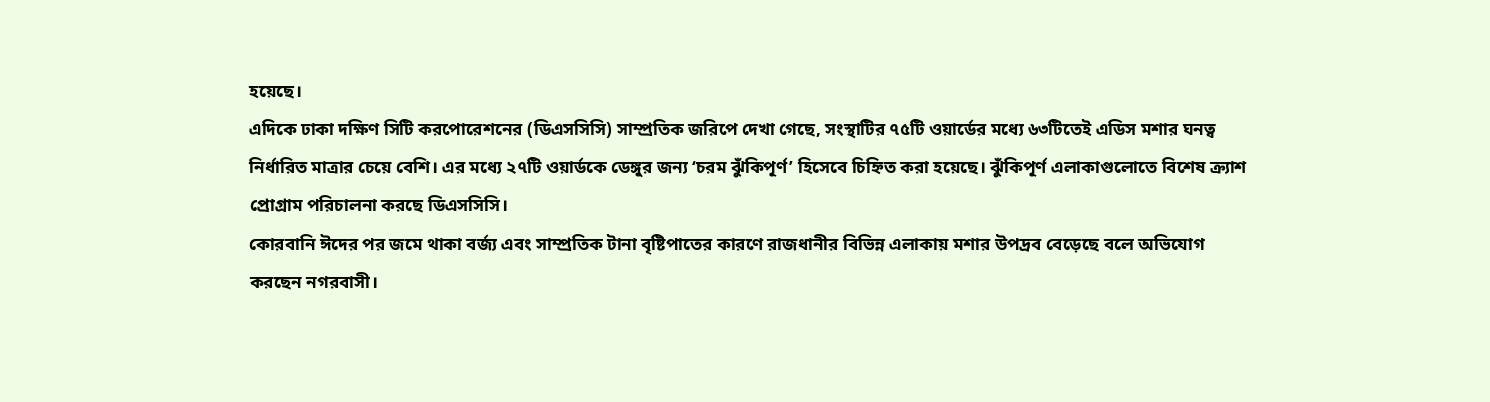হয়েছে।
এদিকে ঢাকা দক্ষিণ সিটি করপোরেশনের (ডিএসসিসি) সাম্প্রতিক জরিপে দেখা গেছে, সংস্থাটির ৭৫টি ওয়ার্ডের মধ্যে ৬৩টিতেই এডিস মশার ঘনত্ব নির্ধারিত মাত্রার চেয়ে বেশি। এর মধ্যে ২৭টি ওয়ার্ডকে ডেঙ্গুর জন্য ‘চরম ঝুঁকিপূর্ণ’ হিসেবে চিহ্নিত করা হয়েছে। ঝুঁকিপূর্ণ এলাকাগুলোতে বিশেষ ক্র্যাশ প্রোগ্রাম পরিচালনা করছে ডিএসসিসি।
কোরবানি ঈদের পর জমে থাকা বর্জ্য এবং সাম্প্রতিক টানা বৃষ্টিপাতের কারণে রাজধানীর বিভিন্ন এলাকায় মশার উপদ্রব বেড়েছে বলে অভিযোগ করছেন নগরবাসী।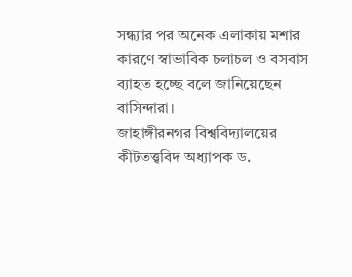সন্ধ্যার পর অনেক এলাকায় মশার কারণে স্বাভাবিক চলাচল ও বসবাস ব্যাহত হচ্ছে বলে জানিয়েছেন বাসিন্দারা।
জাহাঙ্গীরনগর বিশ্ববিদ্যালয়ের কীটতত্ত্ববিদ অধ্যাপক ড.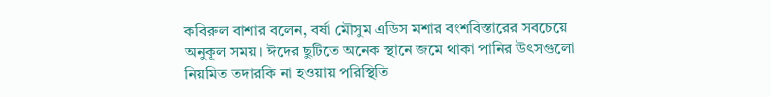কবিরুল বাশার বলেন, বর্ষা মৌসুম এডিস মশার বংশবিস্তারের সবচেয়ে অনুকূল সময়। ঈদের ছুটিতে অনেক স্থানে জমে থাকা পানির উৎসগুলো নিয়মিত তদারকি না হওয়ায় পরিস্থিতি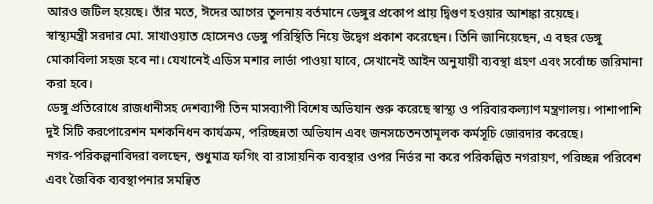আরও জটিল হয়েছে। তাঁর মতে, ঈদের আগের তুলনায় বর্তমানে ডেঙ্গুর প্রকোপ প্রায় দ্বিগুণ হওয়ার আশঙ্কা রয়েছে।
স্বাস্থ্যমন্ত্রী সরদার মো. সাখাওয়াত হোসেনও ডেঙ্গু পরিস্থিতি নিয়ে উদ্বেগ প্রকাশ করেছেন। তিনি জানিয়েছেন, এ বছর ডেঙ্গু মোকাবিলা সহজ হবে না। যেখানেই এডিস মশার লার্ভা পাওয়া যাবে, সেখানেই আইন অনুযায়ী ব্যবস্থা গ্রহণ এবং সর্বোচ্চ জরিমানা করা হবে।
ডেঙ্গু প্রতিরোধে রাজধানীসহ দেশব্যাপী তিন মাসব্যাপী বিশেষ অভিযান শুরু করেছে স্বাস্থ্য ও পরিবারকল্যাণ মন্ত্রণালয়। পাশাপাশি দুই সিটি করপোরেশন মশকনিধন কার্যক্রম, পরিচ্ছন্নতা অভিযান এবং জনসচেতনতামূলক কর্মসূচি জোরদার করেছে।
নগর-পরিকল্পনাবিদরা বলছেন, শুধুমাত্র ফগিং বা রাসায়নিক ব্যবস্থার ওপর নির্ভর না করে পরিকল্পিত নগরায়ণ, পরিচ্ছন্ন পরিবেশ এবং জৈবিক ব্যবস্থাপনার সমন্বিত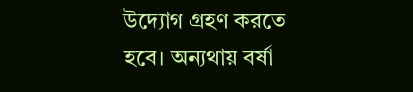উদ্যোগ গ্রহণ করতে হবে। অন্যথায় বর্ষা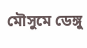মৌসুমে ডেঙ্গু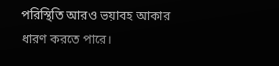পরিস্থিতি আরও ভয়াবহ আকার ধারণ করতে পারে।